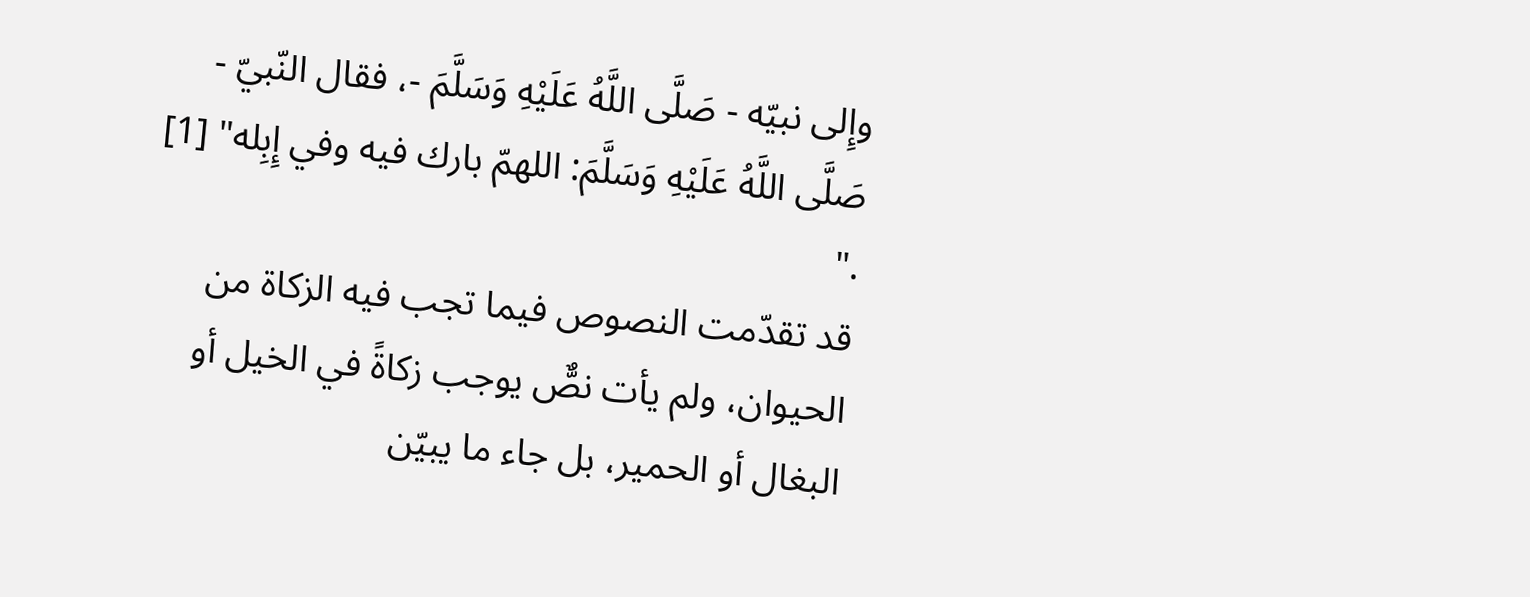وإِلى نبيّه - صَلَّى اللَّهُ عَلَيْهِ وَسَلَّمَ -، فقال النّبيّ - صَلَّى اللَّهُ عَلَيْهِ وَسَلَّمَ: اللهمّ بارك فيه وفي إِبِله" [1] ."
قد تقدّمت النصوص فيما تجب فيه الزكاة من الحيوان، ولم يأت نصٌّ يوجب زكاةً في الخيل أو البغال أو الحمير، بل جاء ما يبيّن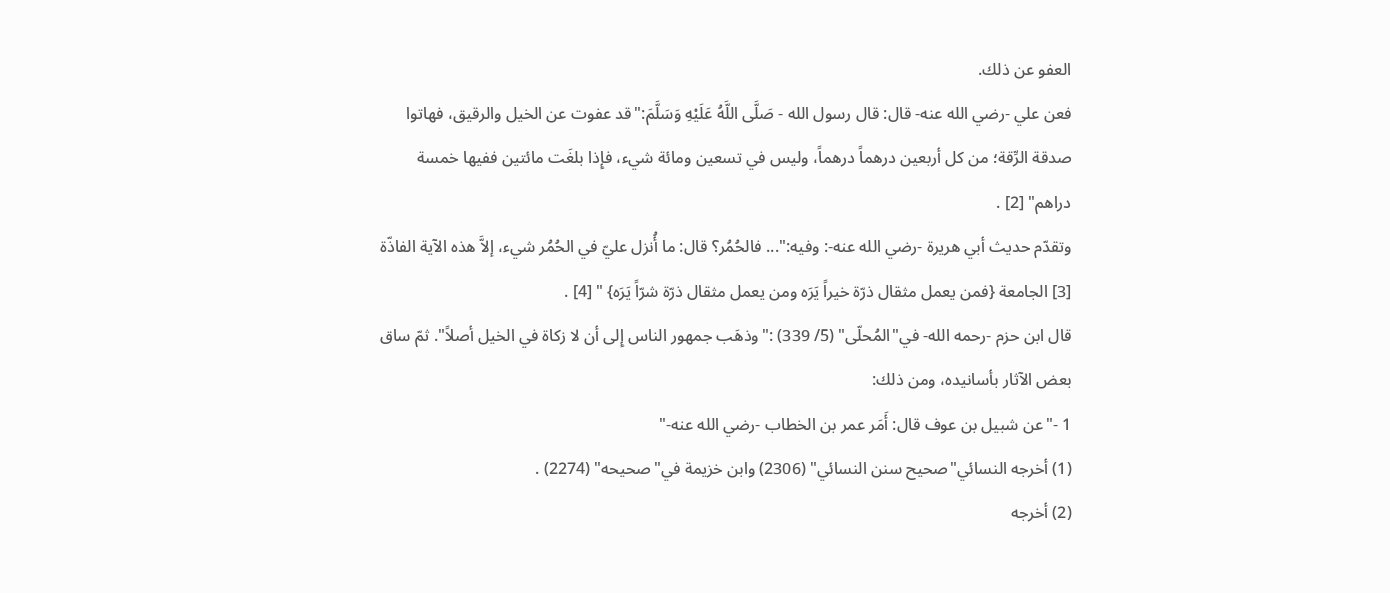العفو عن ذلك.
فعن علي -رضي الله عنه- قال: قال رسول الله - صَلَّى اللَّهُ عَلَيْهِ وَسَلَّمَ:"قد عفوت عن الخيل والرقيق، فهاتوا صدقة الرِّقة؛ من كل أربعين درهماً درهماً، وليس في تسعين ومائة شيء، فإِذا بلغَت مائتين ففيها خمسة دراهم" [2] .
وتقدّم حديث أبي هريرة -رضي الله عنه-: وفيه:"... فالحُمُر؟ قال: ما أُنزل عليّ في الحُمُر شيء، إلاَّ هذه الآية الفاذّة [3] الجامعة {فمن يعمل مثقال ذرّة خيراً يَرَه ومن يعمل مثقال ذرّة شرّاً يَرَه} " [4] .
قال ابن حزم -رحمه الله- في"المُحلّى" (5/ 339) :"وذهَب جمهور الناس إِلى أن لا زكاة في الخيل أصلاً". ثمّ ساق بعض الآثار بأسانيده، ومن ذلك:
1 -"عن شبيل بن عوف قال: أَمَر عمر بن الخطاب -رضي الله عنه-"
(1) أخرجه النسائي"صحيح سنن النسائي" (2306) وابن خزيمة في"صحيحه" (2274) .
(2) أخرجه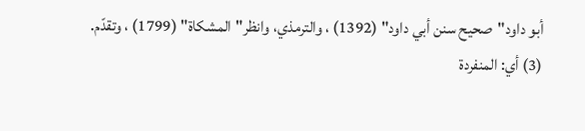أبو داود"صحيح سنن أبي داود" (1392) ، والترمذي، وانظر"المشكاة" (1799) ، وتقدّم.
(3) أي: المنفردة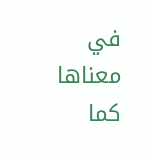في معناها كما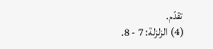تقدّم.
(4) الزلزلة: 7 - 8.